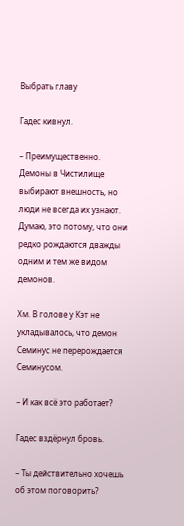Выбрать главу

Гадес кивнул.

– Преимущественно. Демоны в Чистилище выбирают внешность, но люди не всегда их узнают. Думаю, это потому, что они редко рождаются дважды одним и тем же видом демонов.

Хм. В голове у Кэт не укладывалось, что демон Семинус не перерождается Семинусом.

– И как всё это работает?

Гадес вздёрнул бровь.

– Ты действительно хочешь об этом поговорить?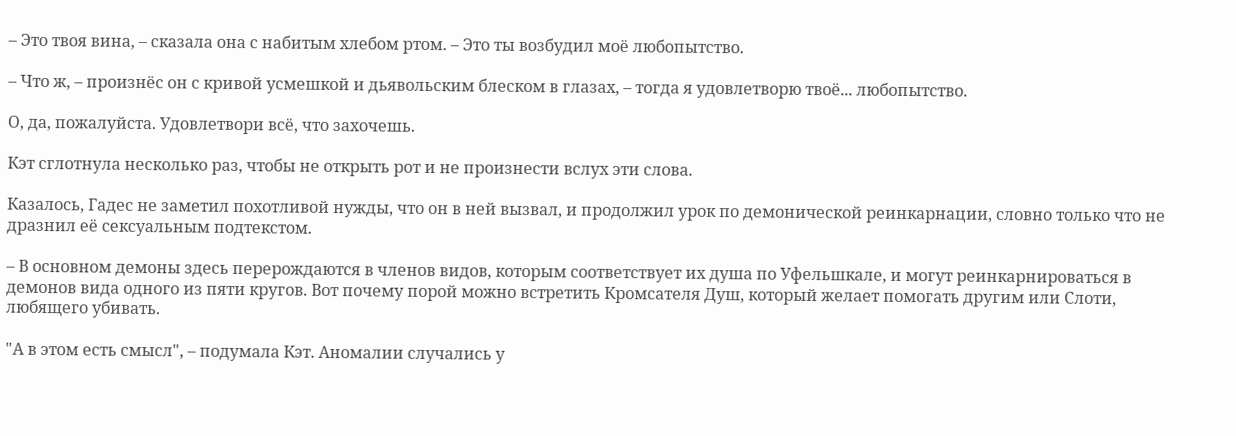– Это твоя вина, – сказала она с набитым хлебом ртом. – Это ты возбудил моё любопытство.

– Что ж, – произнёс он с кривой усмешкой и дьявольским блеском в глазах, – тогда я удовлетворю твоё... любопытство.

О, да, пожалуйста. Удовлетвори всё, что захочешь.

Кэт сглотнула несколько раз, чтобы не открыть рот и не произнести вслух эти слова.

Казалось, Гадес не заметил похотливой нужды, что он в ней вызвал, и продолжил урок по демонической реинкарнации, словно только что не дразнил её сексуальным подтекстом.

– В основном демоны здесь перерождаются в членов видов, которым соответствует их душа по Уфельшкале, и могут реинкарнироваться в демонов вида одного из пяти кругов. Вот почему порой можно встретить Кромсателя Душ, который желает помогать другим или Слоти, любящего убивать.

"А в этом есть смысл", – подумала Кэт. Аномалии случались у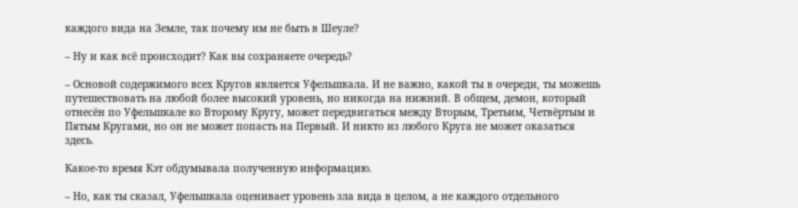каждого вида на Земле, так почему им не быть в Шеуле?

– Ну и как всё происходит? Как вы сохраняете очередь?

– Основой содержимого всех Кругов является Уфельшкала. И не важно, какой ты в очереди, ты можешь путешествовать на любой более высокий уровень, но никогда на нижний. В общем, демон, который отнесён по Уфельшкале ко Второму Кругу, может передвигаться между Вторым, Третьим, Четвёртым и Пятым Кругами, но он не может попасть на Первый. И никто из любого Круга не может оказаться здесь.

Какое-то время Кэт обдумывала полученную информацию.

– Но, как ты сказал, Уфельшкала оценивает уровень зла вида в целом, а не каждого отдельного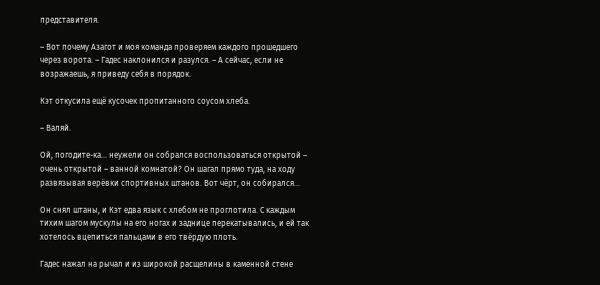представителя.

– Вот почему Азагот и моя команда проверяем каждого прошедшего через ворота. – Гадес наклонился и разулся. – А сейчас, если не возражаешь, я приведу себя в порядок.

Кэт откусила ещё кусочек пропитанного соусом хлеба.

– Валяй.

Ой, погодите-ка... неужели он собрался воспользоваться открытой – очень открытой – ванной комнатой? Он шагал прямо туда, на ходу развязывая верёвки спортивных штанов. Вот чёрт, он собирался...

Он снял штаны, и Кэт едва язык с хлебом не проглотила. С каждым тихим шагом мускулы на его ногах и заднице перекатывались, и ей так хотелось вцепиться пальцами в его твёрдую плоть.

Гадес нажал на рычал и из широкой расщелины в каменной стене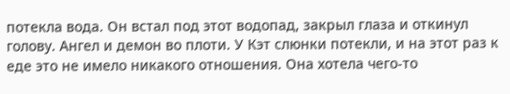потекла вода. Он встал под этот водопад, закрыл глаза и откинул голову. Ангел и демон во плоти. У Кэт слюнки потекли, и на этот раз к еде это не имело никакого отношения. Она хотела чего-то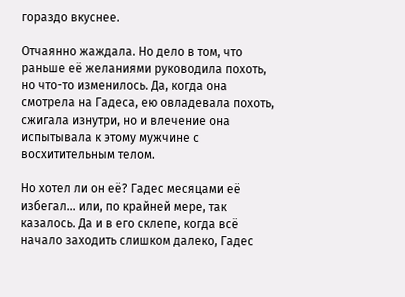гораздо вкуснее.

Отчаянно жаждала. Но дело в том, что раньше её желаниями руководила похоть, но что-то изменилось. Да, когда она смотрела на Гадеса, ею овладевала похоть, сжигала изнутри, но и влечение она испытывала к этому мужчине с восхитительным телом.

Но хотел ли он её? Гадес месяцами её избегал... или, по крайней мере, так казалось. Да и в его склепе, когда всё начало заходить слишком далеко, Гадес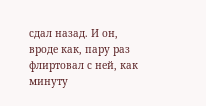сдал назад. И он, вроде как, пару раз флиртовал с ней, как минуту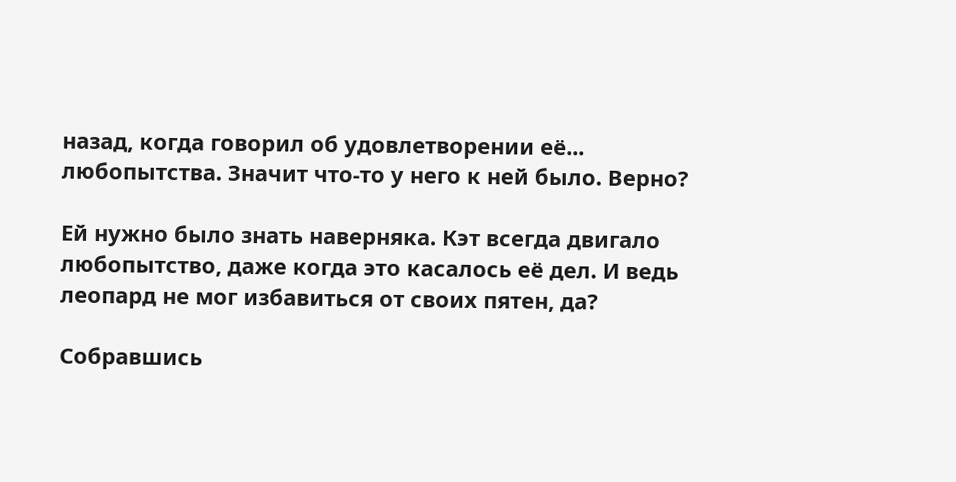назад, когда говорил об удовлетворении её... любопытства. Значит что-то у него к ней было. Верно?

Ей нужно было знать наверняка. Кэт всегда двигало любопытство, даже когда это касалось её дел. И ведь леопард не мог избавиться от своих пятен, да?

Собравшись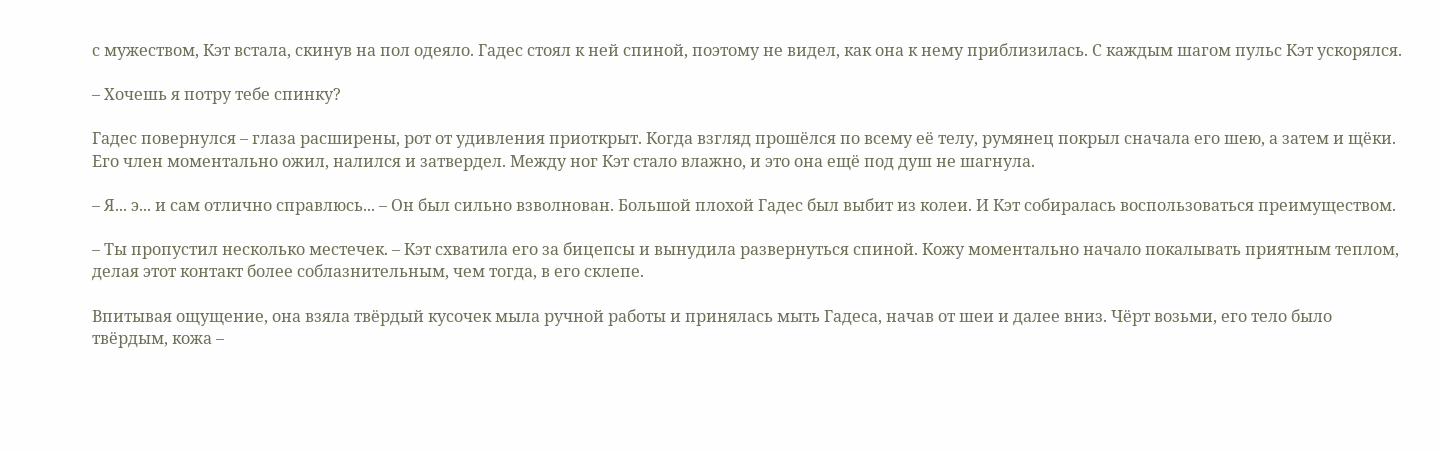с мужеством, Кэт встала, скинув на пол одеяло. Гадес стоял к ней спиной, поэтому не видел, как она к нему приблизилась. С каждым шагом пульс Кэт ускорялся.

– Хочешь я потру тебе спинку?

Гадес повернулся – глаза расширены, рот от удивления приоткрыт. Когда взгляд прошёлся по всему её телу, румянец покрыл сначала его шею, а затем и щёки. Его член моментально ожил, налился и затвердел. Между ног Кэт стало влажно, и это она ещё под душ не шагнула.

– Я... э... и сам отлично справлюсь... – Он был сильно взволнован. Большой плохой Гадес был выбит из колеи. И Кэт собиралась воспользоваться преимуществом.

– Ты пропустил несколько местечек. – Кэт схватила его за бицепсы и вынудила развернуться спиной. Кожу моментально начало покалывать приятным теплом, делая этот контакт более соблазнительным, чем тогда, в его склепе.

Впитывая ощущение, она взяла твёрдый кусочек мыла ручной работы и принялась мыть Гадеса, начав от шеи и далее вниз. Чёрт возьми, его тело было твёрдым, кожа –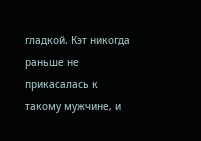гладкой. Кэт никогда раньше не прикасалась к такому мужчине, и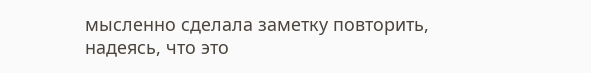мысленно сделала заметку повторить, надеясь, что это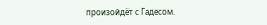произойдёт с Гадесом.